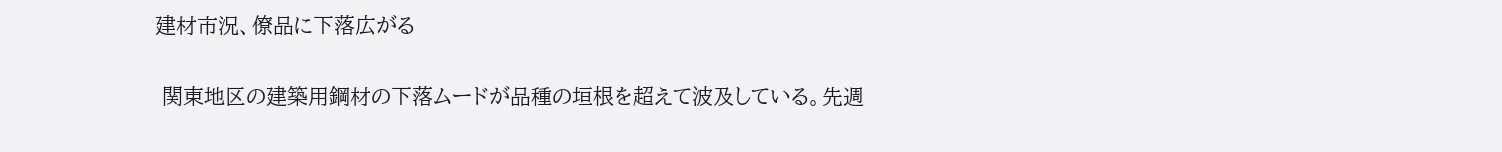建材市況、僚品に下落広がる

 関東地区の建築用鋼材の下落ムードが品種の垣根を超えて波及している。先週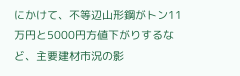にかけて、不等辺山形鋼がトン11万円と5000円方値下がりするなど、主要建材市況の影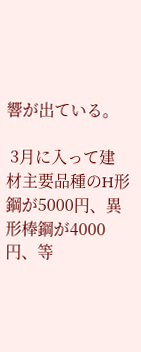響が出ている。

 3月に入って建材主要品種のH形鋼が5000円、異形棒鋼が4000円、等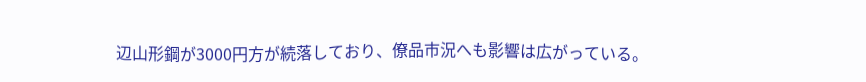辺山形鋼が3000円方が続落しており、僚品市況へも影響は広がっている。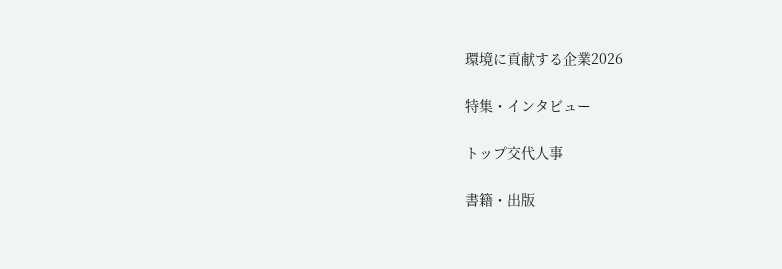環境に貢献する企業2026

特集・インタビュー

トップ交代人事

書籍・出版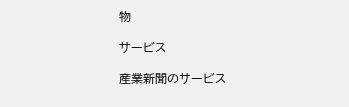物

サービス

産業新聞のサービス